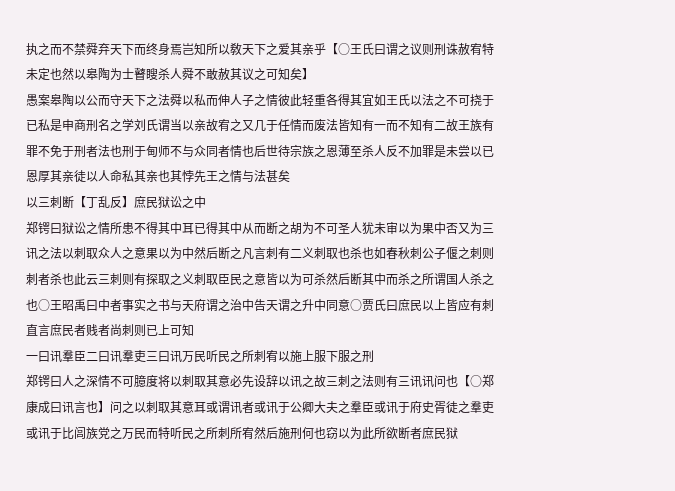执之而不禁舜弃天下而终身焉岂知所以敎天下之爱其亲乎【○王氏曰谓之议则刑诛赦宥特未定也然以皋陶为士瞽瞍杀人舜不敢赦其议之可知矣】
愚案皋陶以公而守天下之法舜以私而伸人子之情彼此轻重各得其宜如王氏以法之不可挠于已私是申商刑名之学刘氏谓当以亲故宥之又几于任情而废法皆知有一而不知有二故王族有罪不免于刑者法也刑于甸师不与众同者情也后世待宗族之恩薄至杀人反不加罪是未尝以已恩厚其亲徒以人命私其亲也其悖先王之情与法甚矣
以三刺断【丁乱反】庶民狱讼之中
郑锷曰狱讼之情所患不得其中耳已得其中从而断之胡为不可圣人犹未审以为果中否又为三讯之法以刺取众人之意果以为中然后断之凡言刺有二义刺取也杀也如春秋刺公子偃之刺则刺者杀也此云三刺则有探取之义刺取臣民之意皆以为可杀然后断其中而杀之所谓国人杀之也○王昭禹曰中者事实之书与天府谓之治中告天谓之升中同意○贾氏曰庶民以上皆应有刺直言庶民者贱者尚刺则已上可知
一曰讯羣臣二曰讯羣吏三曰讯万民听民之所刺宥以施上服下服之刑
郑锷曰人之深情不可臆度将以刺取其意必先设辞以讯之故三刺之法则有三讯讯问也【○郑康成曰讯言也】问之以刺取其意耳或谓讯者或讯于公卿大夫之羣臣或讯于府史胥徒之羣吏或讯于比闾族党之万民而特听民之所刺所宥然后施刑何也窃以为此所欲断者庶民狱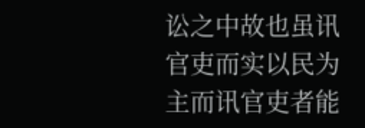讼之中故也虽讯官吏而实以民为主而讯官吏者能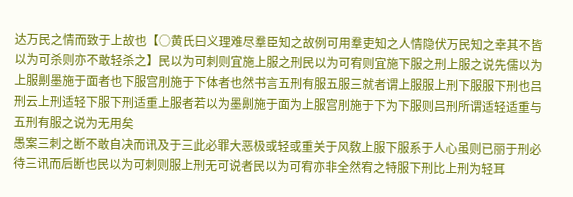达万民之情而致于上故也【○黄氏曰义理难尽羣臣知之故例可用羣吏知之人情隐伏万民知之幸其不皆以为可杀则亦不敢轻杀之】民以为可刺则宜施上服之刑民以为可宥则宜施下服之刑上服之说先儒以为上服劓墨施于面者也下服宫刖施于下体者也然书言五刑有服五服三就者谓上服服上刑下服服下刑也吕刑云上刑适轻下服下刑适重上服者若以为墨劓施于面为上服宫刖施于下为下服则吕刑所谓适轻适重与五刑有服之说为无用矣
愚案三刺之断不敢自决而讯及于三此必罪大恶极或轻或重关于风敎上服下服系于人心虽则已丽于刑必待三讯而后断也民以为可刺则服上刑无可说者民以为可宥亦非全然宥之特服下刑比上刑为轻耳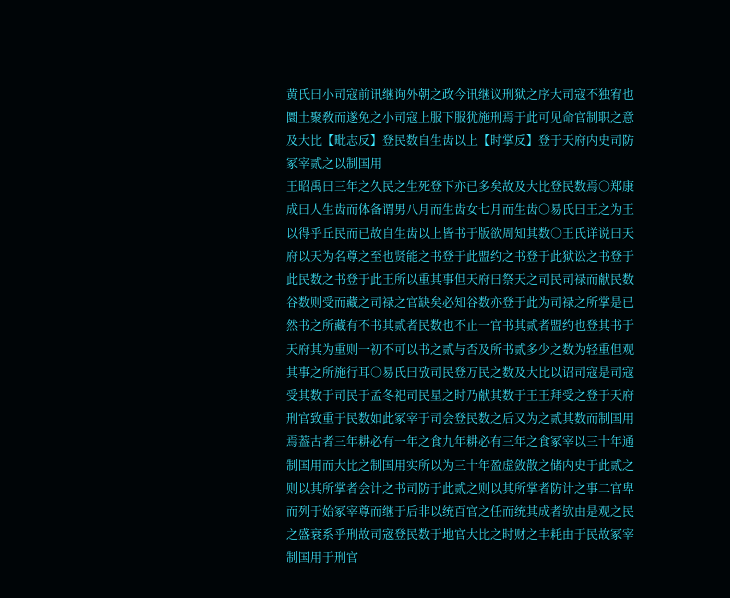黄氏曰小司寇前讯继询外朝之政今讯继议刑狱之序大司寇不独宥也圜土聚敎而遂免之小司寇上服下服犹施刑焉于此可见命官制职之意
及大比【毗志反】登民数自生齿以上【时掌反】登于天府内史司防冢宰贰之以制国用
王昭禹曰三年之久民之生死登下亦已多矣故及大比登民数焉○郑康成曰人生齿而体备谓男八月而生齿女七月而生齿○易氏曰王之为王以得乎丘民而已故自生齿以上皆书于版欲周知其数○王氏详说曰天府以天为名尊之至也贤能之书登于此盟约之书登于此狱讼之书登于此民数之书登于此王所以重其事但天府曰祭天之司民司禄而献民数谷数则受而藏之司禄之官缺矣必知谷数亦登于此为司禄之所掌是已然书之所藏有不书其贰者民数也不止一官书其贰者盟约也登其书于天府其为重则一初不可以书之贰与否及所书贰多少之数为轻重但观其事之所施行耳○易氏曰攷司民登万民之数及大比以诏司寇是司寇受其数于司民于孟冬祀司民星之时乃献其数于王王拜受之登于天府刑官致重于民数如此冢宰于司会登民数之后又为之贰其数而制国用焉葢古者三年耕必有一年之食九年耕必有三年之食冢宰以三十年通制国用而大比之制国用实所以为三十年盈虚敛散之储内史于此贰之则以其所掌者会计之书司防于此贰之则以其所掌者防计之事二官卑而列于始冢宰尊而继于后非以统百官之任而统其成者欤由是观之民之盛衰系乎刑故司宼登民数于地官大比之时财之丰耗由于民故冢宰制国用于刑官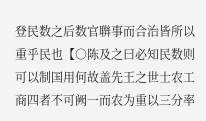登民数之后数官聨事而合治皆所以重乎民也【○陈及之曰必知民数则可以制国用何故盖先王之世士农工商四者不可阙一而农为重以三分率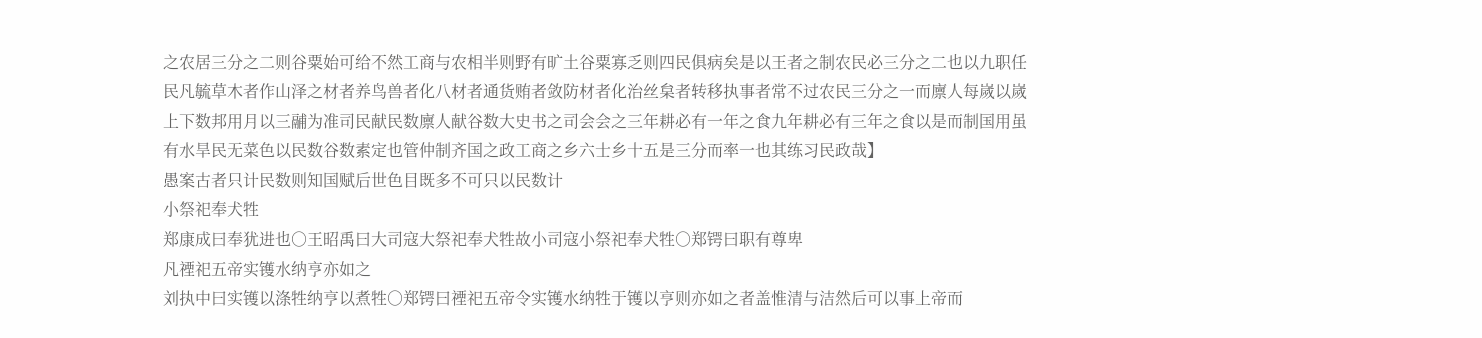之农居三分之二则谷粟始可给不然工商与农相半则野有旷土谷粟寡乏则四民俱病矣是以王者之制农民必三分之二也以九职任民凡毓草木者作山泽之材者养鸟兽者化八材者通货贿者敛防材者化治丝枲者转移执事者常不过农民三分之一而廪人每嵗以嵗上下数邦用月以三鬴为准司民献民数廪人献谷数大史书之司会会之三年耕必有一年之食九年耕必有三年之食以是而制国用虽有水旱民无菜色以民数谷数素定也管仲制齐国之政工商之乡六士乡十五是三分而率一也其练习民政哉】
愚案古者只计民数则知国赋后世色目既多不可只以民数计
小祭祀奉犬牲
郑康成曰奉犹进也○王昭禹曰大司寇大祭祀奉犬牲故小司寇小祭祀奉犬牲○郑锷曰职有尊卑
凡禋祀五帝实镬水纳亨亦如之
刘执中曰实镬以涤牲纳亨以煮牲○郑锷曰禋祀五帝令实镬水纳牲于镬以亨则亦如之者盖惟清与洁然后可以事上帝而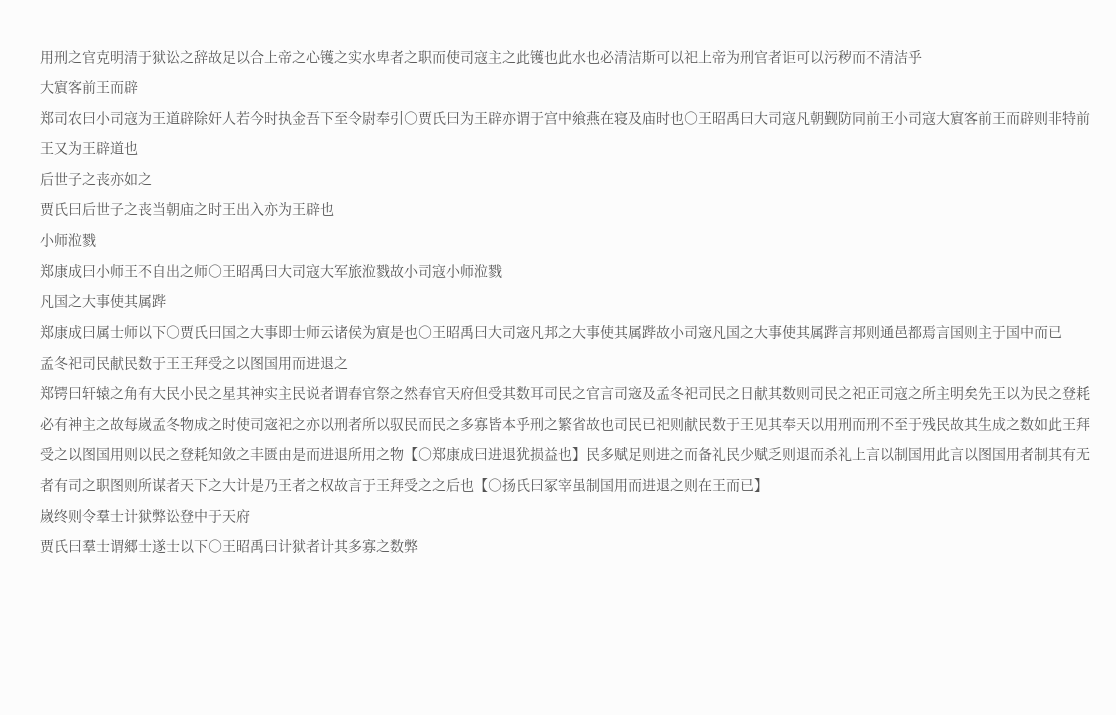用刑之官克明清于狱讼之辞故足以合上帝之心镬之实水卑者之职而使司寇主之此镬也此水也必清洁斯可以祀上帝为刑官者讵可以污秽而不清洁乎
大賔客前王而辟
郑司农曰小司寇为王道辟除奸人若今时执金吾下至令尉奉引○贾氏曰为王辟亦谓于宫中飨燕在寝及庙时也○王昭禹曰大司寇凡朝觐防同前王小司寇大賔客前王而辟则非特前王又为王辟道也
后世子之丧亦如之
贾氏曰后世子之丧当朝庙之时王出入亦为王辟也
小师涖戮
郑康成曰小师王不自出之师○王昭禹曰大司寇大军旅涖戮故小司寇小师涖戮
凡国之大事使其属跸
郑康成曰属士师以下○贾氏曰国之大事即士师云诸侯为賔是也○王昭禹曰大司宼凡邦之大事使其属跸故小司宼凡国之大事使其属跸言邦则通邑都焉言国则主于国中而已
孟冬祀司民献民数于王王拜受之以图国用而进退之
郑锷曰轩辕之角有大民小民之星其神实主民说者谓春官祭之然春官天府但受其数耳司民之官言司宼及孟冬祀司民之日献其数则司民之祀正司寇之所主明矣先王以为民之登耗必有神主之故每嵗孟冬物成之时使司宼祀之亦以刑者所以驭民而民之多寡皆本乎刑之繁省故也司民已祀则献民数于王见其奉天以用刑而刑不至于残民故其生成之数如此王拜受之以图国用则以民之登耗知敛之丰匮由是而进退所用之物【○郑康成曰进退犹损益也】民多赋足则进之而备礼民少赋乏则退而杀礼上言以制国用此言以图国用者制其有无者有司之职图则所谋者天下之大计是乃王者之权故言于王拜受之之后也【○扬氏曰冢宰虽制国用而进退之则在王而已】
嵗终则令羣士计狱弊讼登中于天府
贾氏曰羣士谓郷士遂士以下○王昭禹曰计狱者计其多寡之数弊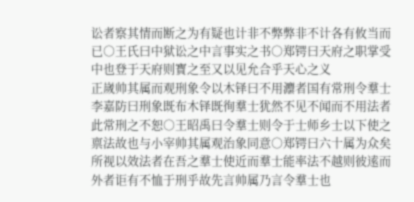讼者察其情而断之为有疑也计非不弊弊非不计各有攸当而已○王氏曰中狱讼之中言事实之书○郑锷曰天府之职掌受中也登于天府则寳之至又以见允合乎天心之义
正嵗帅其属而观刑象令以木铎曰不用灋者国有常刑令羣士
李嘉防曰刑象既布木铎既徇羣士犹然不见不闻而不用法者此常刑之不恕○王昭禹曰令羣士则令于士师乡士以下使之禀法故也与小宰帅其属观治象同意○郑锷曰六十属为众矣所视以效法者在吾之羣士使近而羣士能率法不越则彼逺而外者讵有不恤于刑乎故先言帅属乃言令羣士也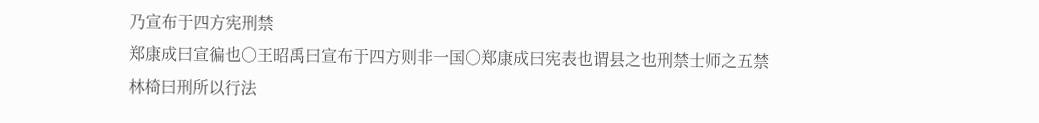乃宣布于四方宪刑禁
郑康成曰宣徧也○王昭禹曰宣布于四方则非一国○郑康成曰宪表也谓县之也刑禁士师之五禁林椅曰刑所以行法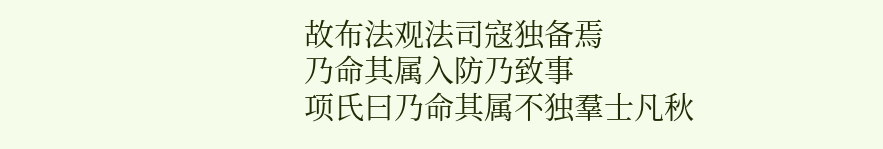故布法观法司寇独备焉
乃命其属入防乃致事
项氏曰乃命其属不独羣士凡秋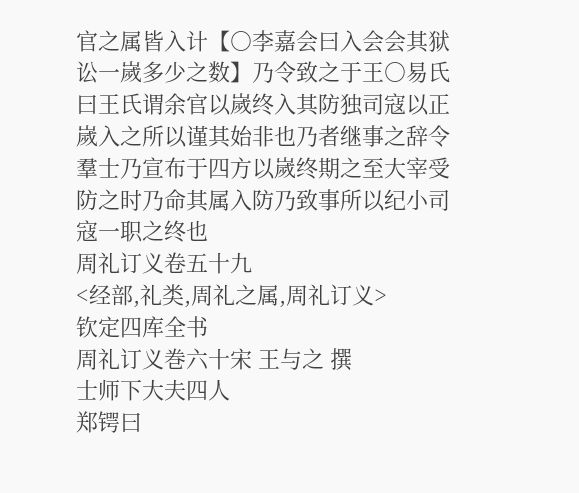官之属皆入计【○李嘉会曰入会会其狱讼一嵗多少之数】乃令致之于王○易氏曰王氏谓余官以嵗终入其防独司寇以正嵗入之所以谨其始非也乃者继事之辞令羣士乃宣布于四方以嵗终期之至大宰受防之时乃命其属入防乃致事所以纪小司寇一职之终也
周礼订义卷五十九
<经部,礼类,周礼之属,周礼订义>
钦定四库全书
周礼订义巻六十宋 王与之 撰
士师下大夫四人
郑锷曰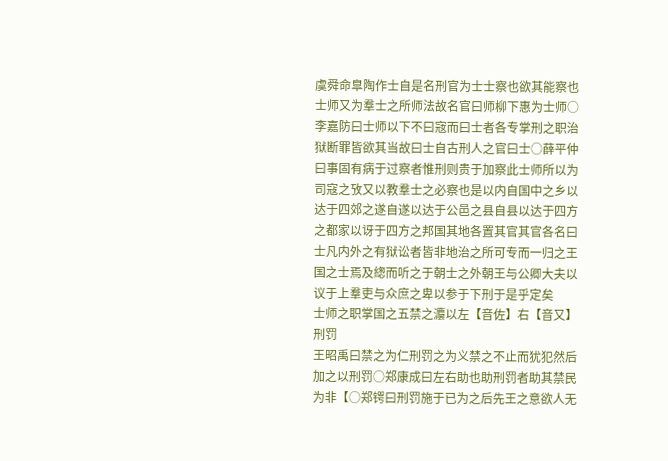虞舜命臯陶作士自是名刑官为士士察也欲其能察也士师又为羣士之所师法故名官曰师柳下惠为士师○李嘉防曰士师以下不曰宼而曰士者各专掌刑之职治狱断罪皆欲其当故曰士自古刑人之官曰士○薛平仲曰事固有病于过察者惟刑则贵于加察此士师所以为司寇之攷又以教羣士之必察也是以内自国中之乡以达于四郊之遂自遂以达于公邑之县自县以达于四方之都家以讶于四方之邦国其地各置其官其官各名曰士凡内外之有狱讼者皆非地治之所可专而一归之王国之士焉及緫而听之于朝士之外朝王与公卿大夫以议于上羣吏与众庶之卑以参于下刑于是乎定矣
士师之职掌国之五禁之灋以左【音佐】右【音又】刑罚
王昭禹曰禁之为仁刑罚之为义禁之不止而犹犯然后加之以刑罚○郑康成曰左右助也助刑罚者助其禁民为非【○郑锷曰刑罚施于已为之后先王之意欲人无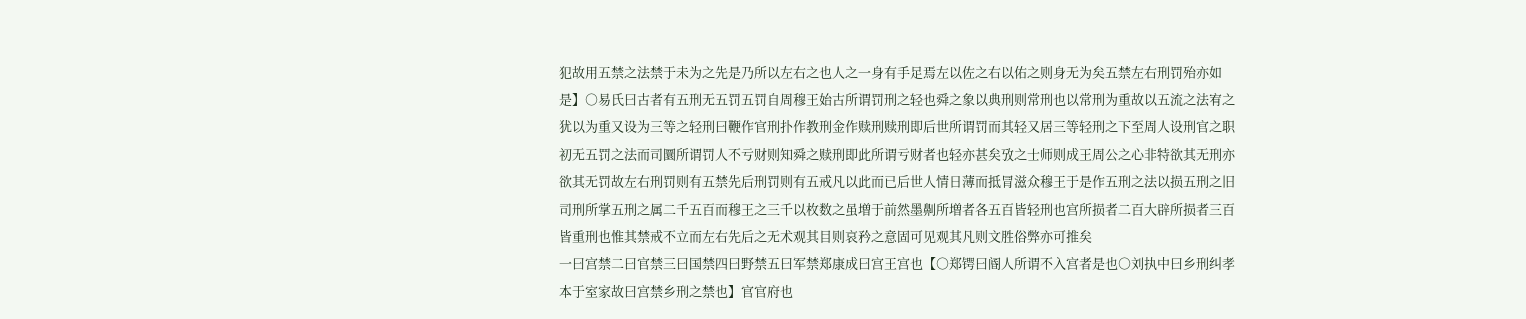犯故用五禁之法禁于未为之先是乃所以左右之也人之一身有手足焉左以佐之右以佑之则身无为矣五禁左右刑罚殆亦如是】○易氏曰古者有五刑无五罚五罚自周穆王始古所谓罚刑之轻也舜之象以典刑则常刑也以常刑为重故以五流之法宥之犹以为重又设为三等之轻刑曰鞭作官刑扑作教刑金作赎刑赎刑即后世所谓罚而其轻又居三等轻刑之下至周人设刑官之职初无五罚之法而司圜所谓罚人不亏财则知舜之赎刑即此所谓亏财者也轻亦甚矣攷之士师则成王周公之心非特欲其无刑亦欲其无罚故左右刑罚则有五禁先后刑罚则有五戒凡以此而已后世人情日薄而抵冐滋众穆王于是作五刑之法以损五刑之旧司刑所掌五刑之属二千五百而穆王之三千以枚数之虽増于前然墨劓所増者各五百皆轻刑也宫所损者二百大辟所损者三百皆重刑也惟其禁戒不立而左右先后之无术观其目则哀矜之意固可见观其凡则文胜俗弊亦可推矣
一曰宫禁二曰官禁三曰国禁四曰野禁五曰军禁郑康成曰宫王宫也【○郑锷曰阍人所谓不入宫者是也○刘执中曰乡刑纠孝本于室家故曰宫禁乡刑之禁也】官官府也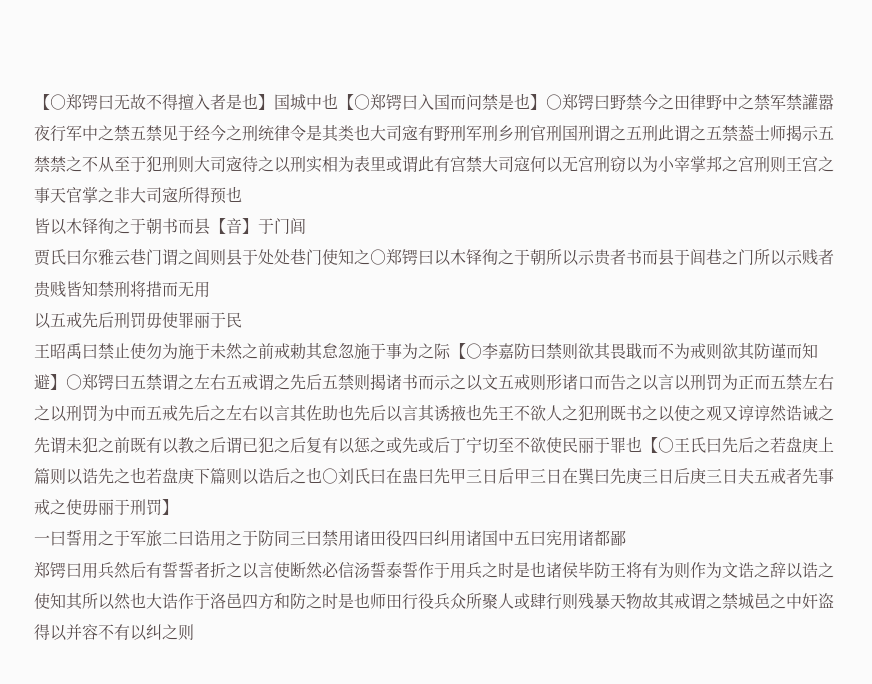【○郑锷曰无故不得擅入者是也】国城中也【○郑锷曰入国而问禁是也】○郑锷曰野禁今之田律野中之禁军禁讙嚣夜行军中之禁五禁见于经今之刑统律令是其类也大司宼有野刑军刑乡刑官刑国刑谓之五刑此谓之五禁葢士师揭示五禁禁之不从至于犯刑则大司宼待之以刑实相为表里或谓此有宫禁大司寇何以无宫刑窃以为小宰掌邦之宫刑则王宫之事天官掌之非大司宼所得预也
皆以木铎徇之于朝书而县【音】于门闾
贾氏曰尔雅云巷门谓之闾则县于处处巷门使知之○郑锷曰以木铎徇之于朝所以示贵者书而县于闾巷之门所以示贱者贵贱皆知禁刑将措而无用
以五戒先后刑罚毋使罪丽于民
王昭禹曰禁止使勿为施于未然之前戒勅其怠忽施于事为之际【○李嘉防曰禁则欲其畏戢而不为戒则欲其防谨而知避】○郑锷曰五禁谓之左右五戒谓之先后五禁则揭诸书而示之以文五戒则形诸口而告之以言以刑罚为正而五禁左右之以刑罚为中而五戒先后之左右以言其佐助也先后以言其诱掖也先王不欲人之犯刑既书之以使之观又谆谆然诰诫之先谓未犯之前既有以教之后谓已犯之后复有以惩之或先或后丁宁切至不欲使民丽于罪也【○王氏曰先后之若盘庚上篇则以诰先之也若盘庚下篇则以诰后之也○刘氏曰在蛊曰先甲三日后甲三日在巽曰先庚三日后庚三日夫五戒者先事戒之使毋丽于刑罚】
一曰誓用之于军旅二曰诰用之于防同三曰禁用诸田役四曰纠用诸国中五曰宪用诸都鄙
郑锷曰用兵然后有誓誓者折之以言使断然必信汤誓泰誓作于用兵之时是也诸侯毕防王将有为则作为文诰之辞以诰之使知其所以然也大诰作于洛邑四方和防之时是也师田行役兵众所聚人或肆行则残暴天物故其戒谓之禁城邑之中奸盗得以并容不有以纠之则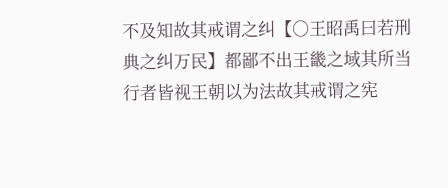不及知故其戒谓之纠【○王昭禹曰若刑典之纠万民】都鄙不出王畿之域其所当行者皆视王朝以为法故其戒谓之宪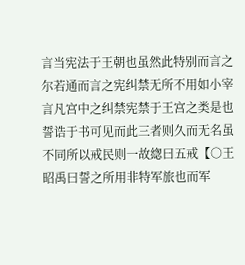言当宪法于王朝也虽然此特别而言之尔若通而言之宪纠禁无所不用如小宰言凡宫中之纠禁宪禁于王宫之类是也誓诰于书可见而此三者则久而无名虽不同所以戒民则一故緫曰五戒【○王昭禹曰誓之所用非特军旅也而军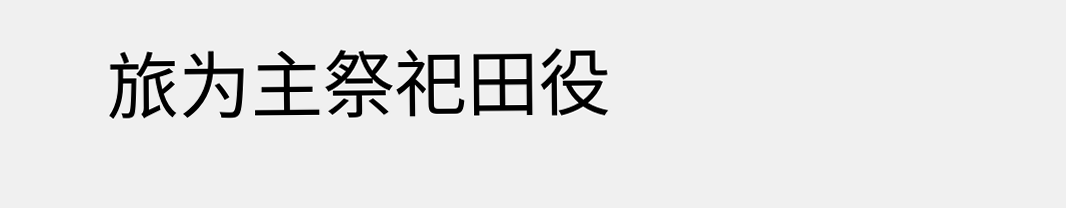旅为主祭祀田役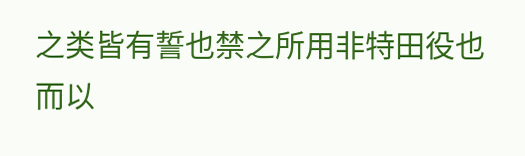之类皆有誓也禁之所用非特田役也而以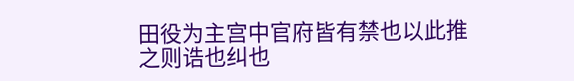田役为主宫中官府皆有禁也以此推之则诰也纠也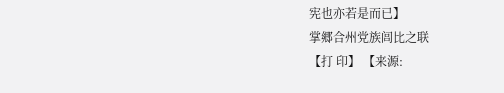宪也亦若是而已】
掌郷合州党族闾比之联
【打 印】 【来源: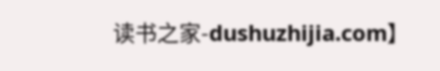读书之家-dushuzhijia.com】